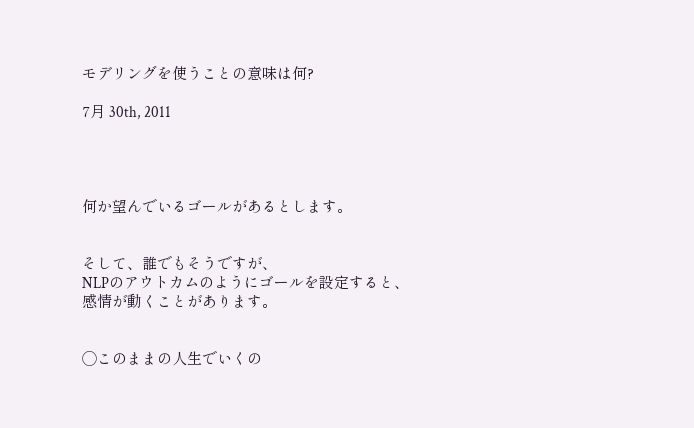モデリングを使うことの意味は何?

7月 30th, 2011




何か望んでいるゴールがあるとします。


そして、誰でもそうですが、
NLPのアウトカムのようにゴールを設定すると、
感情が動くことがあります。


◯このままの人生でいくの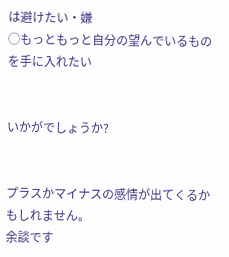は避けたい・嫌
◯もっともっと自分の望んでいるものを手に入れたい


いかがでしょうか?


プラスかマイナスの感情が出てくるかもしれません。
余談です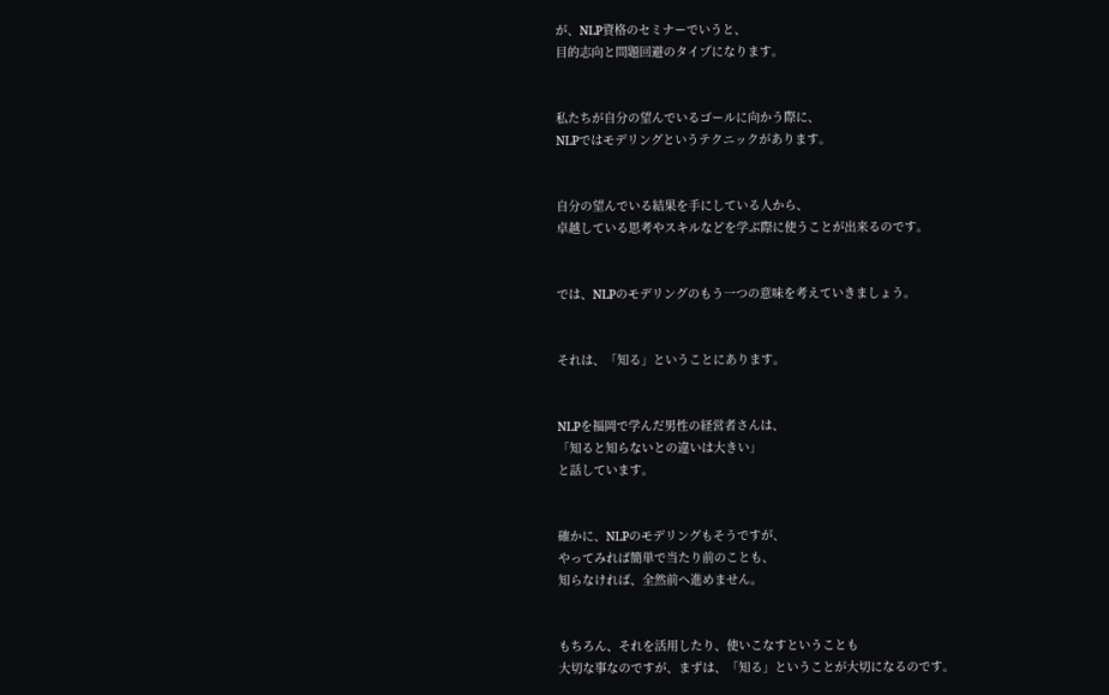が、NLP資格のセミナーでいうと、
目的志向と問題回避のタイプになります。


私たちが自分の望んでいるゴールに向かう際に、
NLPではモデリングというテクニックがあります。


自分の望んでいる結果を手にしている人から、
卓越している思考やスキルなどを学ぶ際に使うことが出来るのです。


では、NLPのモデリングのもう一つの意味を考えていきましょう。


それは、「知る」ということにあります。


NLPを福岡で学んだ男性の経営者さんは、
「知ると知らないとの違いは大きい」
と話しています。


確かに、NLPのモデリングもそうですが、
やってみれば簡単で当たり前のことも、
知らなければ、全然前へ進めません。


もちろん、それを活用したり、使いこなすということも
大切な事なのですが、まずは、「知る」ということが大切になるのです。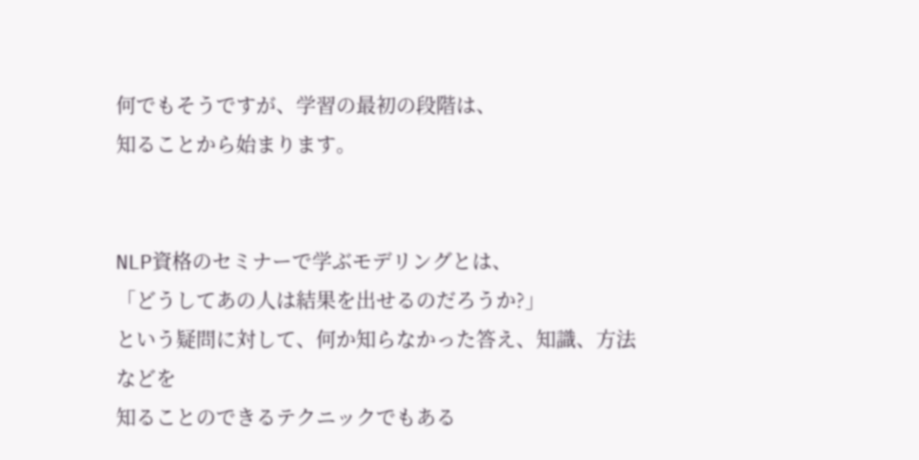何でもそうですが、学習の最初の段階は、
知ることから始まります。


NLP資格のセミナーで学ぶモデリングとは、
「どうしてあの人は結果を出せるのだろうか?」
という疑問に対して、何か知らなかった答え、知識、方法などを
知ることのできるテクニックでもある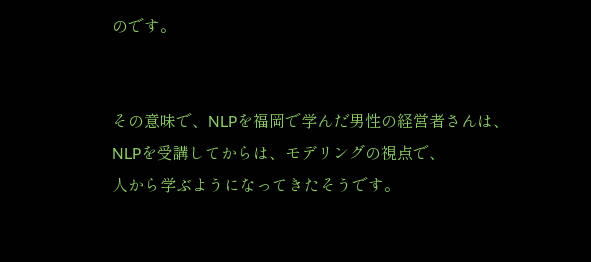のです。


その意味で、NLPを福岡で学んだ男性の経営者さんは、
NLPを受講してからは、モデリングの視点で、
人から学ぶようになってきたそうです。